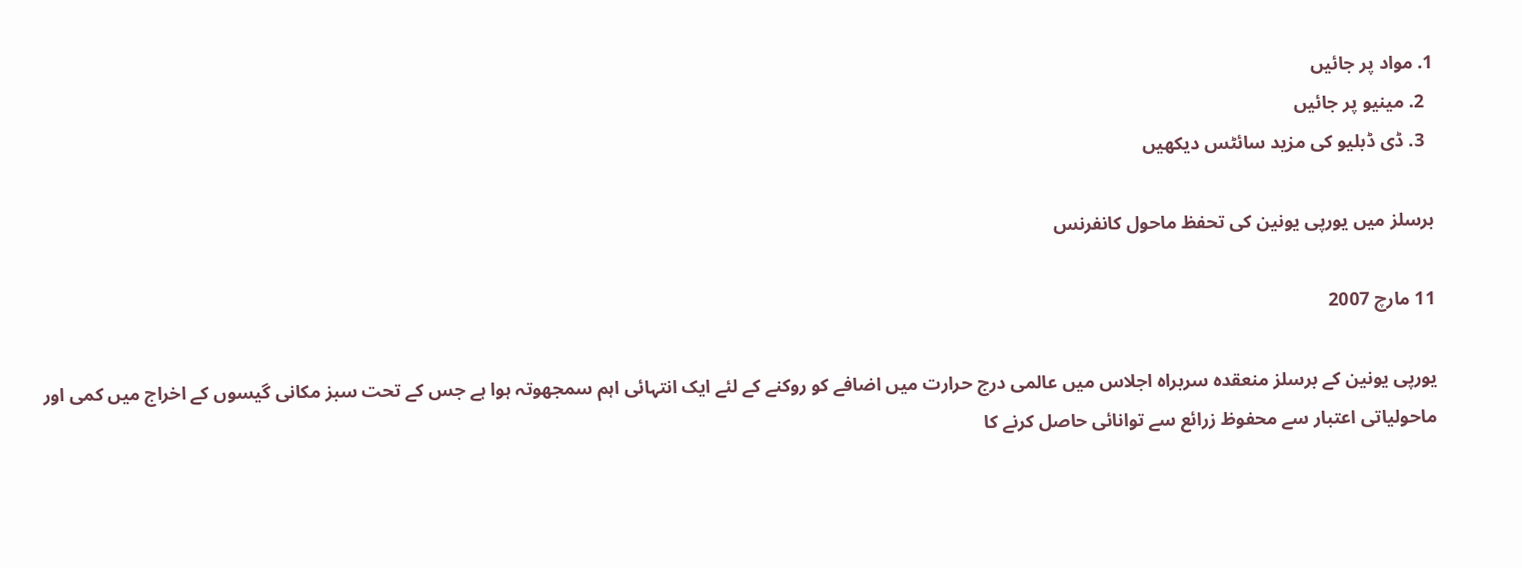1. مواد پر جائیں
  2. مینیو پر جائیں
  3. ڈی ڈبلیو کی مزید سائٹس دیکھیں

برسلز میں یورپی یونین کی تحفظ ماحول کانفرنس

11 مارچ 2007

یورپی یونین کے برسلز منعقدہ سربراہ اجلاس میں عالمی درج حرارت میں اضافے کو روکنے کے لئے ایک انتہائی اہم سمجھوتہ ہوا ہے جس کے تحت سبز مکانی گیسوں کے اخراج میں کمی اور ماحولیاتی اعتبار سے محفوظ زرائع سے توانائی حاصل کرنے کا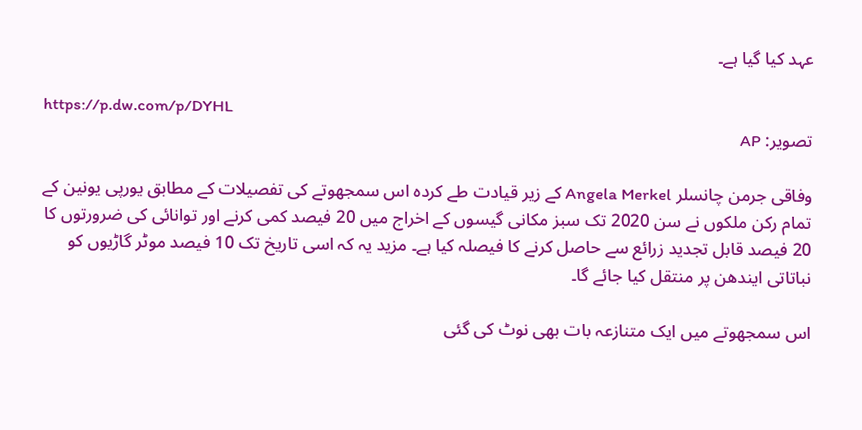عہد کیا گیا ہے۔

https://p.dw.com/p/DYHL
تصویر: AP

وفاقی جرمن چانسلر Angela Merkel کے زیر قیادت طے کردہ اس سمجھوتے کی تفصیلات کے مطابق یورپی یونین کے تمام رکن ملکوں نے سن 2020 تک سبز مکانی گیسوں کے اخراج میں 20 فیصد کمی کرنے اور توانائی کی ضرورتوں کا 20 فیصد قابل تجدید زرائع سے حاصل کرنے کا فیصلہ کیا ہے۔ مزید یہ کہ اسی تاریخ تک 10 فیصد موٹر گاڑیوں کو نباتاتی ایندھن پر منتقل کیا جائے گا۔

اس سمجھوتے میں ایک متنازعہ بات بھی نوٹ کی گئی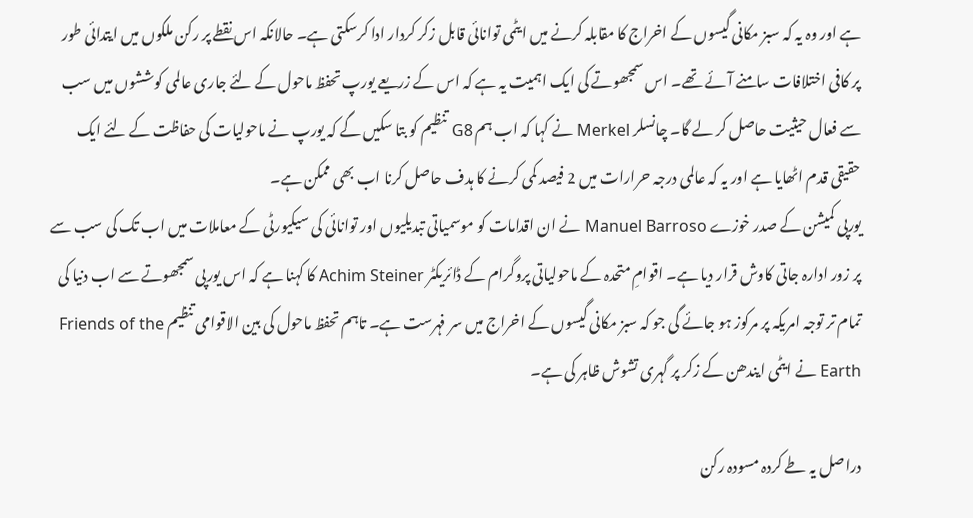ہے اور وہ یہ کہ سبز مکانی گیسوں کے اخراج کا مقابلہ کرنے میں ایٹمی توانائی قابل زکر کردار ادا کرسکتی ہے۔ حالانکہ اس نقطے پر رکن ملکوں میں ایتدائی طور پر کافی اختلافات سامنے آئے تھے۔ اس سمجھوتے کی ایک اہمیت یہ ہے کہ اس کے زریعے یورپ تحفظ ماحول کے لئے جاری عالمی کوششوں میں سب سے فعال حیثیت حاصل کر لے گا۔ چانسلر Merkel نے کہا کہ اب ہم G8 تنظیم کو بتا سکیں گے کہ یورپ نے ماحولیات کی حفاظت کے لئے ایک حقیقی قدم اٹھایا ہے اور یہ کہ عالمی درجہ حرارات میں 2 فیصد کمی کرنے کا ہدف حاصل کرنا اب بھی ممکن ہے۔
یورپی کمیشن کے صدر خوزے Manuel Barroso نے ان اقدامات کو موسمیاتی تبدیلیوں اور توانائی کی سیکیورٹی کے معاملات میں اب تک کی سب سے پر زور ادارہ جاتی کاوش قرار دیا ہے۔ اقوامِ متحدہ کے ماحولیاتی پروگرام کے ڈائریکٹر Achim Steiner کا کہنا ہے کہ اس یورپی سمجھوتے سے اب دنیا کی تمام تر توجہ امریکہ پر مرکوز ہو جائے گی جو کہ سبز مکانی گیسوں کے اخراج میں سر فہرست ہے۔ تاہم تحفظ ماحول کی بین الاقوامی تنظیم Friends of the Earth نے ایٹمی ایندھن کے زکر پر گہری تشوش ظاہر کی ہے۔

دراصل یہ طے کردہ مسودہ رکن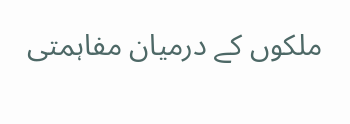ملکوں کے درمیان مفاہمتی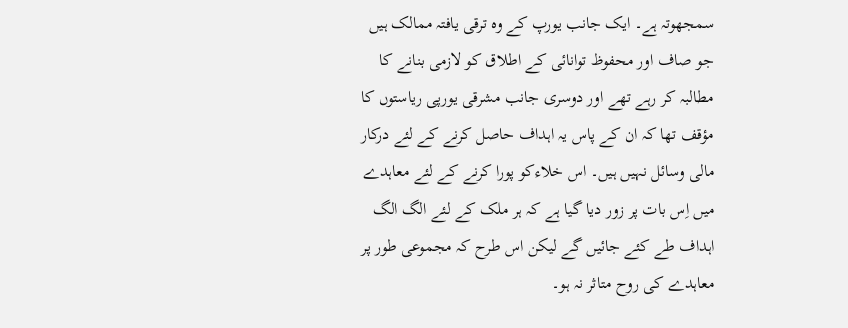سمجھوتہ ہے۔ ایک جانب یورپ کے وہ ترقی یافتہ ممالک ہیں جو صاف اور محفوظ توانائی کے اطلاق کو لازمی بنانے کا مطالبہ کر رہے تھے اور دوسری جانب مشرقی یورپی ریاستوں کا مؤقف تھا کہ ان کے پاس یہ اہداف حاصل کرنے کے لئے درکار مالی وسائل نہیں ہیں۔ اس خلاءکو پورا کرنے کے لئے معاہدے میں اِس بات پر زور دیا گیا ہے کہ ہر ملک کے لئے الگ الگ اہداف طے کئے جائیں گے لیکن اس طرح کہ مجموعی طور پر معاہدے کی روح متاثر نہ ہو۔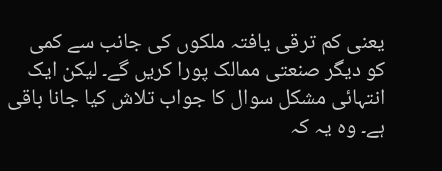یعنی کم ترقی یافتہ ملکوں کی جانب سے کمی کو دیگر صنعتی ممالک پورا کریں گے۔ لیکن ایک انتہائی مشکل سوال کا جواب تلاش کیا جانا باقی ہے۔ وہ یہ کہ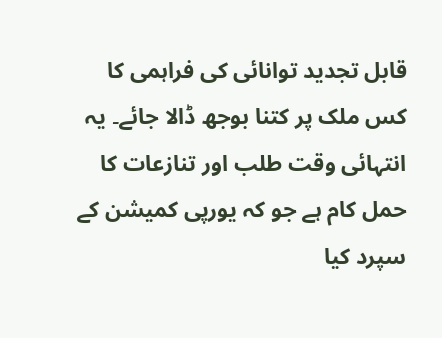قابل تجدید توانائی کی فراہمی کا کس ملک پر کتنا بوجھ ڈالا جائے۔ یہ انتہائی وقت طلب اور تنازعات کا حمل کام ہے جو کہ یورپی کمیشن کے سپرد کیا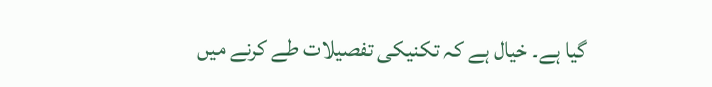گیا ہے۔ خیال ہے کہ تکنیکی تفصیلات طے کرنے میں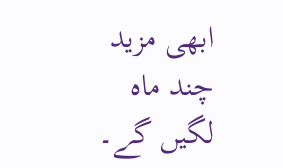ابھی مزید چند ماہ لگیں گے۔